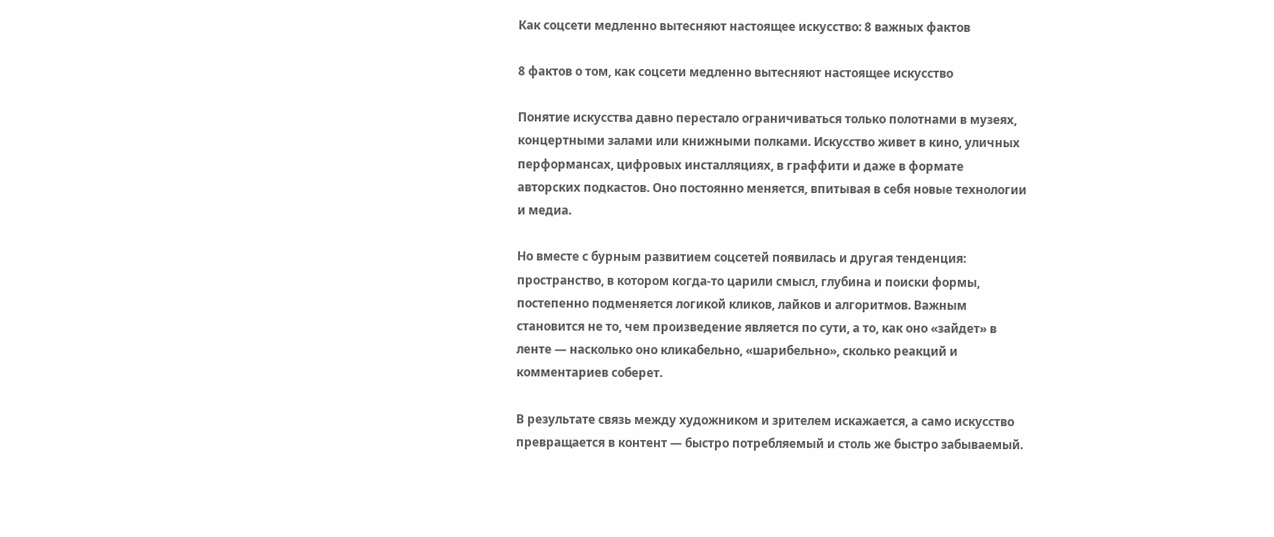Как соцсети медленно вытесняют настоящее искусство: 8 важных фактов

8 фактов о том, как соцсети медленно вытесняют настоящее искусство

Понятие искусства давно перестало ограничиваться только полотнами в музеях, концертными залами или книжными полками. Искусство живет в кино, уличных перформансах, цифровых инсталляциях, в граффити и даже в формате авторских подкастов. Оно постоянно меняется, впитывая в себя новые технологии и медиа.

Но вместе с бурным развитием соцсетей появилась и другая тенденция: пространство, в котором когда-то царили смысл, глубина и поиски формы, постепенно подменяется логикой кликов, лайков и алгоритмов. Важным становится не то, чем произведение является по сути, а то, как оно «зайдет» в ленте — насколько оно кликабельно, «шарибельно», сколько реакций и комментариев соберет.

В результате связь между художником и зрителем искажается, а само искусство превращается в контент — быстро потребляемый и столь же быстро забываемый.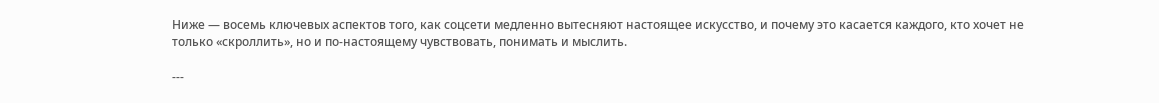Ниже — восемь ключевых аспектов того, как соцсети медленно вытесняют настоящее искусство, и почему это касается каждого, кто хочет не только «скроллить», но и по‑настоящему чувствовать, понимать и мыслить.

---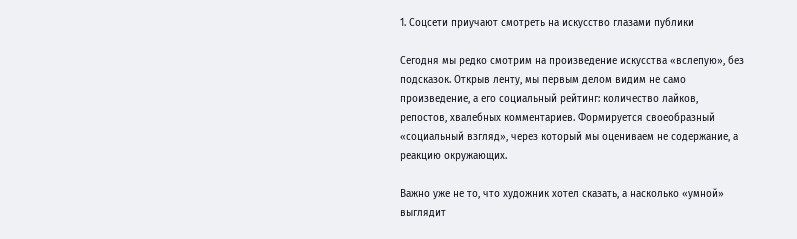1. Соцсети приучают смотреть на искусство глазами публики

Сегодня мы редко смотрим на произведение искусства «вслепую», без подсказок. Открыв ленту, мы первым делом видим не само произведение, а его социальный рейтинг: количество лайков, репостов, хвалебных комментариев. Формируется своеобразный «социальный взгляд», через который мы оцениваем не содержание, а реакцию окружающих.

Важно уже не то, что художник хотел сказать, а насколько «умной» выглядит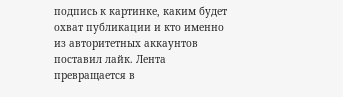подпись к картинке, каким будет охват публикации и кто именно из авторитетных аккаунтов поставил лайк. Лента превращается в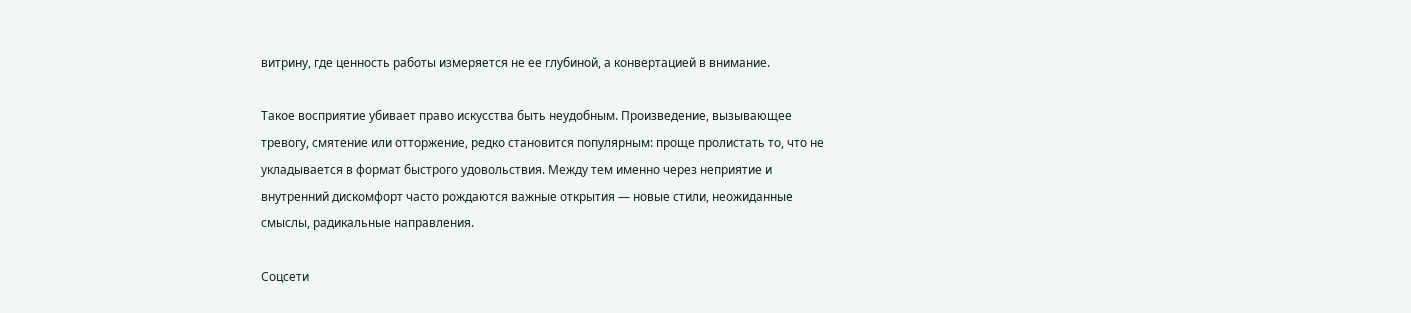витрину, где ценность работы измеряется не ее глубиной, а конвертацией в внимание.

Такое восприятие убивает право искусства быть неудобным. Произведение, вызывающее тревогу, смятение или отторжение, редко становится популярным: проще пролистать то, что не укладывается в формат быстрого удовольствия. Между тем именно через неприятие и внутренний дискомфорт часто рождаются важные открытия — новые стили, неожиданные смыслы, радикальные направления.

Соцсети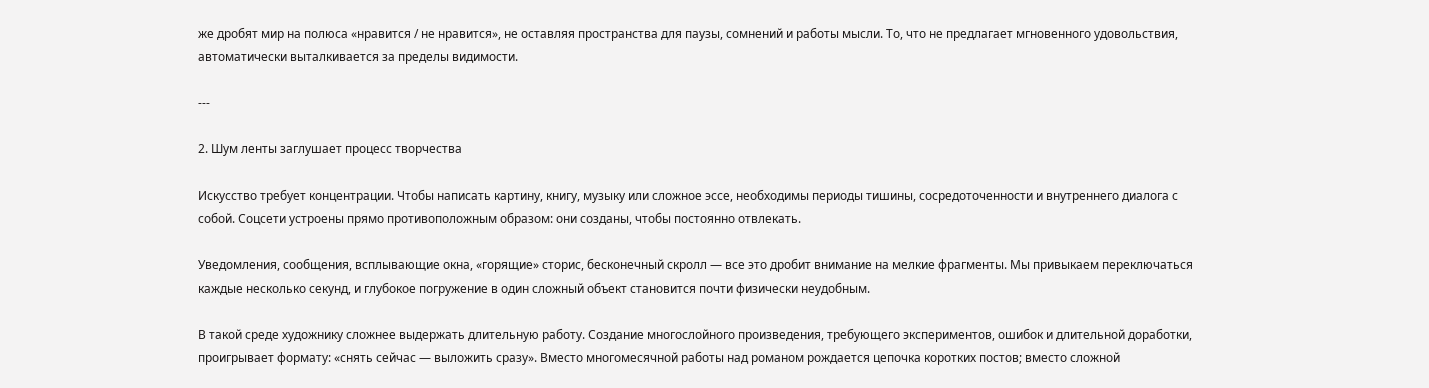же дробят мир на полюса «нравится / не нравится», не оставляя пространства для паузы, сомнений и работы мысли. То, что не предлагает мгновенного удовольствия, автоматически выталкивается за пределы видимости.

---

2. Шум ленты заглушает процесс творчества

Искусство требует концентрации. Чтобы написать картину, книгу, музыку или сложное эссе, необходимы периоды тишины, сосредоточенности и внутреннего диалога с собой. Соцсети устроены прямо противоположным образом: они созданы, чтобы постоянно отвлекать.

Уведомления, сообщения, всплывающие окна, «горящие» сторис, бесконечный скролл — все это дробит внимание на мелкие фрагменты. Мы привыкаем переключаться каждые несколько секунд, и глубокое погружение в один сложный объект становится почти физически неудобным.

В такой среде художнику сложнее выдержать длительную работу. Создание многослойного произведения, требующего экспериментов, ошибок и длительной доработки, проигрывает формату: «снять сейчас — выложить сразу». Вместо многомесячной работы над романом рождается цепочка коротких постов; вместо сложной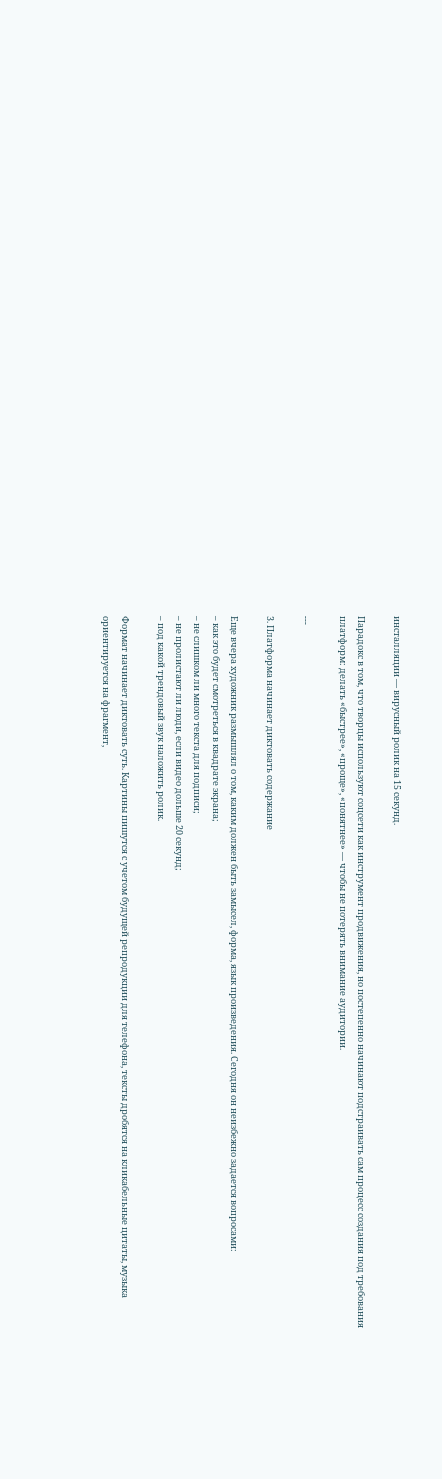инсталляции — вирусный ролик на 15 секунд.

Парадокс в том, что творцы используют соцсети как инструмент продвижения, но постепенно начинают подстраивать сам процесс создания под требования платформ: делать «быстрее», «проще», «понятнее» — чтобы не потерять внимание аудитории.

---

3. Платформа начинает диктовать содержание

Еще вчера художник размышлял о том, каким должен быть замысел, форма, язык произведения. Сегодня он неизбежно задается вопросами:
– как это будет смотреться в квадрате экрана;
– не слишком ли много текста для подписи;
– не пролистают ли люди, если видео дольше 20 секунд;
– под какой трендовый звук наложить ролик.

Формат начинает диктовать суть. Картины пишутся с учетом будущей репродукции для телефона, тексты дробятся на кликабельные цитаты, музыка ориентируется на фрагмент,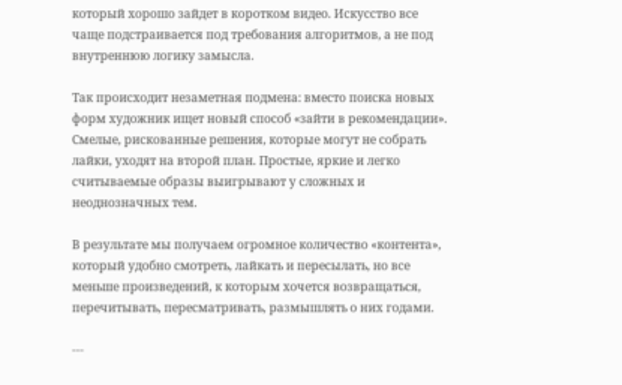который хорошо зайдет в коротком видео. Искусство все чаще подстраивается под требования алгоритмов, а не под внутреннюю логику замысла.

Так происходит незаметная подмена: вместо поиска новых форм художник ищет новый способ «зайти в рекомендации». Смелые, рискованные решения, которые могут не собрать лайки, уходят на второй план. Простые, яркие и легко считываемые образы выигрывают у сложных и неоднозначных тем.

В результате мы получаем огромное количество «контента», который удобно смотреть, лайкать и пересылать, но все меньше произведений, к которым хочется возвращаться, перечитывать, пересматривать, размышлять о них годами.

---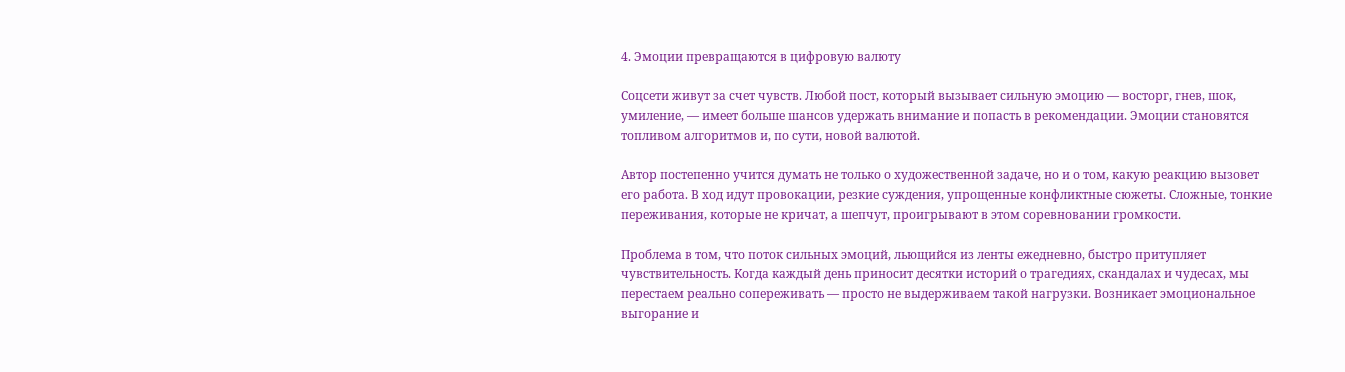4. Эмоции превращаются в цифровую валюту

Соцсети живут за счет чувств. Любой пост, который вызывает сильную эмоцию — восторг, гнев, шок, умиление, — имеет больше шансов удержать внимание и попасть в рекомендации. Эмоции становятся топливом алгоритмов и, по сути, новой валютой.

Автор постепенно учится думать не только о художественной задаче, но и о том, какую реакцию вызовет его работа. В ход идут провокации, резкие суждения, упрощенные конфликтные сюжеты. Сложные, тонкие переживания, которые не кричат, а шепчут, проигрывают в этом соревновании громкости.

Проблема в том, что поток сильных эмоций, льющийся из ленты ежедневно, быстро притупляет чувствительность. Когда каждый день приносит десятки историй о трагедиях, скандалах и чудесах, мы перестаем реально сопереживать — просто не выдерживаем такой нагрузки. Возникает эмоциональное выгорание и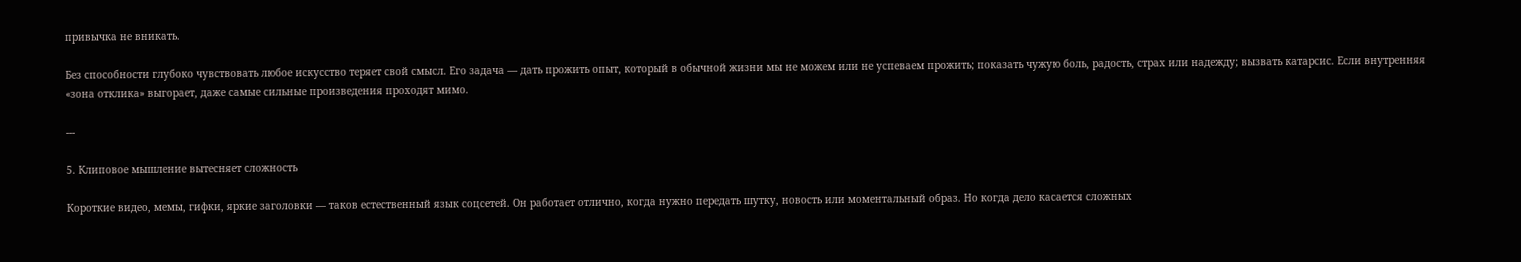привычка не вникать.

Без способности глубоко чувствовать любое искусство теряет свой смысл. Его задача — дать прожить опыт, который в обычной жизни мы не можем или не успеваем прожить; показать чужую боль, радость, страх или надежду; вызвать катарсис. Если внутренняя «зона отклика» выгорает, даже самые сильные произведения проходят мимо.

---

5. Клиповое мышление вытесняет сложность

Короткие видео, мемы, гифки, яркие заголовки — таков естественный язык соцсетей. Он работает отлично, когда нужно передать шутку, новость или моментальный образ. Но когда дело касается сложных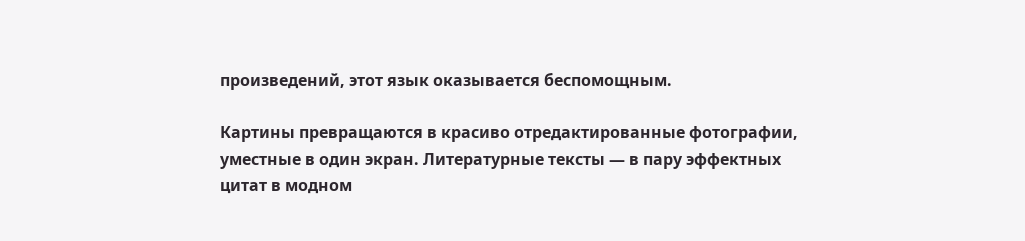произведений, этот язык оказывается беспомощным.

Картины превращаются в красиво отредактированные фотографии, уместные в один экран. Литературные тексты — в пару эффектных цитат в модном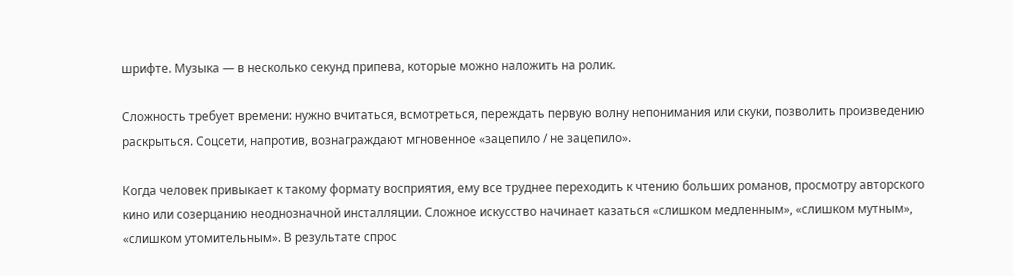шрифте. Музыка — в несколько секунд припева, которые можно наложить на ролик.

Сложность требует времени: нужно вчитаться, всмотреться, переждать первую волну непонимания или скуки, позволить произведению раскрыться. Соцсети, напротив, вознаграждают мгновенное «зацепило / не зацепило».

Когда человек привыкает к такому формату восприятия, ему все труднее переходить к чтению больших романов, просмотру авторского кино или созерцанию неоднозначной инсталляции. Сложное искусство начинает казаться «слишком медленным», «слишком мутным», «слишком утомительным». В результате спрос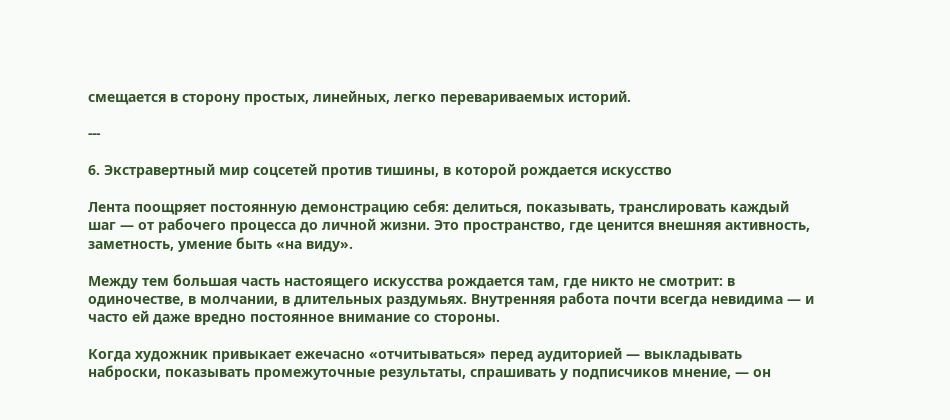смещается в сторону простых, линейных, легко перевариваемых историй.

---

6. Экстравертный мир соцсетей против тишины, в которой рождается искусство

Лента поощряет постоянную демонстрацию себя: делиться, показывать, транслировать каждый шаг — от рабочего процесса до личной жизни. Это пространство, где ценится внешняя активность, заметность, умение быть «на виду».

Между тем большая часть настоящего искусства рождается там, где никто не смотрит: в одиночестве, в молчании, в длительных раздумьях. Внутренняя работа почти всегда невидима — и часто ей даже вредно постоянное внимание со стороны.

Когда художник привыкает ежечасно «отчитываться» перед аудиторией — выкладывать наброски, показывать промежуточные результаты, спрашивать у подписчиков мнение, — он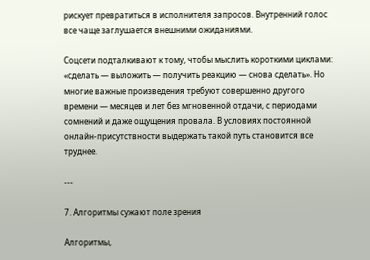рискует превратиться в исполнителя запросов. Внутренний голос все чаще заглушается внешними ожиданиями.

Соцсети подталкивают к тому, чтобы мыслить короткими циклами: «сделать — выложить — получить реакцию — снова сделать». Но многие важные произведения требуют совершенно другого времени — месяцев и лет без мгновенной отдачи, с периодами сомнений и даже ощущения провала. В условиях постоянной онлайн‑присутствности выдержать такой путь становится все труднее.

---

7. Алгоритмы сужают поле зрения

Алгоритмы,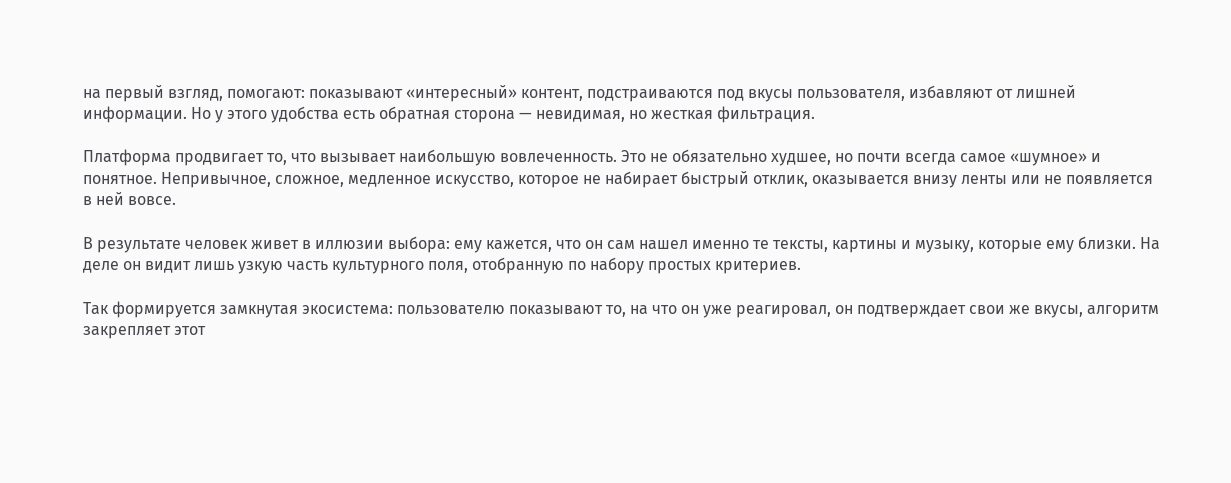на первый взгляд, помогают: показывают «интересный» контент, подстраиваются под вкусы пользователя, избавляют от лишней информации. Но у этого удобства есть обратная сторона — невидимая, но жесткая фильтрация.

Платформа продвигает то, что вызывает наибольшую вовлеченность. Это не обязательно худшее, но почти всегда самое «шумное» и понятное. Непривычное, сложное, медленное искусство, которое не набирает быстрый отклик, оказывается внизу ленты или не появляется в ней вовсе.

В результате человек живет в иллюзии выбора: ему кажется, что он сам нашел именно те тексты, картины и музыку, которые ему близки. На деле он видит лишь узкую часть культурного поля, отобранную по набору простых критериев.

Так формируется замкнутая экосистема: пользователю показывают то, на что он уже реагировал, он подтверждает свои же вкусы, алгоритм закрепляет этот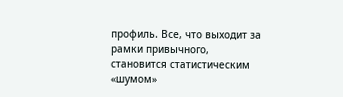профиль. Все, что выходит за рамки привычного, становится статистическим «шумом»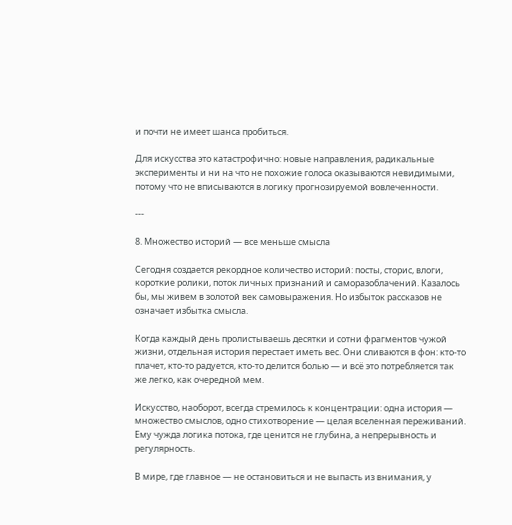и почти не имеет шанса пробиться.

Для искусства это катастрофично: новые направления, радикальные эксперименты и ни на что не похожие голоса оказываются невидимыми, потому что не вписываются в логику прогнозируемой вовлеченности.

---

8. Множество историй — все меньше смысла

Сегодня создается рекордное количество историй: посты, сторис, влоги, короткие ролики, поток личных признаний и саморазоблачений. Казалось бы, мы живем в золотой век самовыражения. Но избыток рассказов не означает избытка смысла.

Когда каждый день пролистываешь десятки и сотни фрагментов чужой жизни, отдельная история перестает иметь вес. Они сливаются в фон: кто-то плачет, кто-то радуется, кто-то делится болью — и всё это потребляется так же легко, как очередной мем.

Искусство, наоборот, всегда стремилось к концентрации: одна история — множество смыслов, одно стихотворение — целая вселенная переживаний. Ему чужда логика потока, где ценится не глубина, а непрерывность и регулярность.

В мире, где главное — не остановиться и не выпасть из внимания, у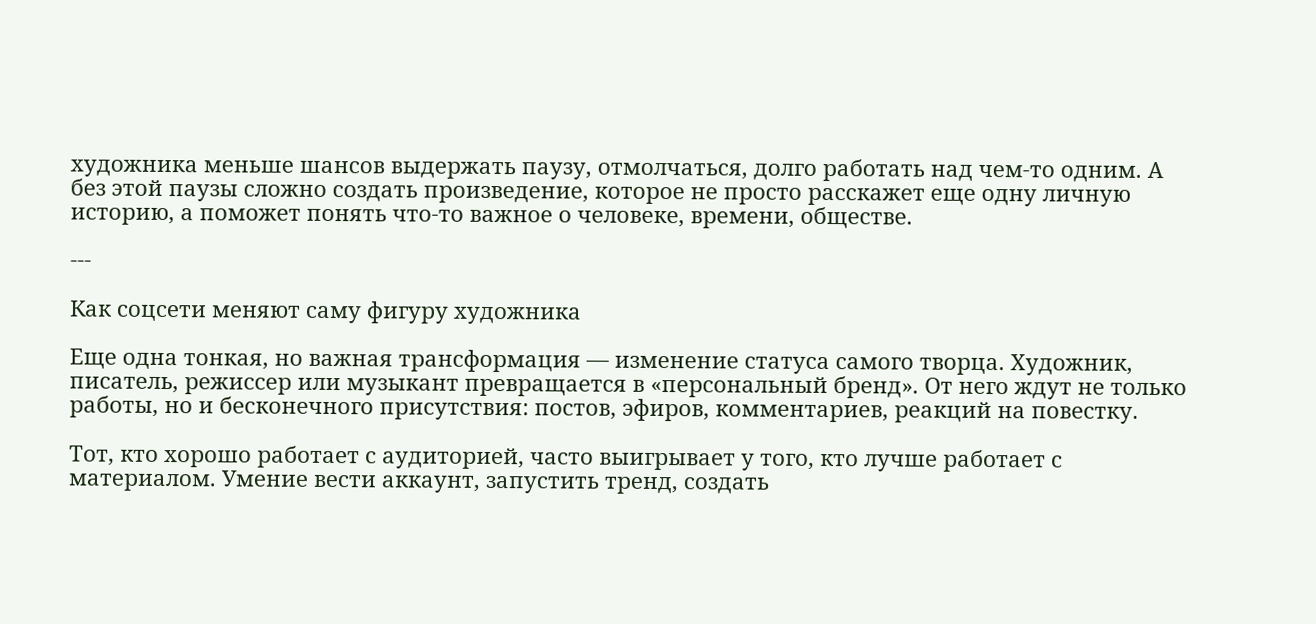художника меньше шансов выдержать паузу, отмолчаться, долго работать над чем-то одним. А без этой паузы сложно создать произведение, которое не просто расскажет еще одну личную историю, а поможет понять что‑то важное о человеке, времени, обществе.

---

Как соцсети меняют саму фигуру художника

Еще одна тонкая, но важная трансформация — изменение статуса самого творца. Художник, писатель, режиссер или музыкант превращается в «персональный бренд». От него ждут не только работы, но и бесконечного присутствия: постов, эфиров, комментариев, реакций на повестку.

Тот, кто хорошо работает с аудиторией, часто выигрывает у того, кто лучше работает с материалом. Умение вести аккаунт, запустить тренд, создать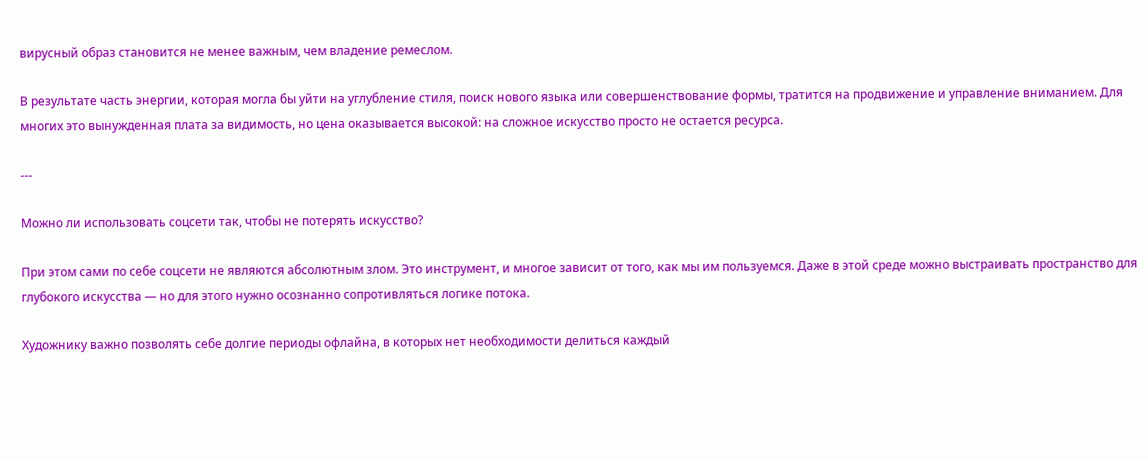вирусный образ становится не менее важным, чем владение ремеслом.

В результате часть энергии, которая могла бы уйти на углубление стиля, поиск нового языка или совершенствование формы, тратится на продвижение и управление вниманием. Для многих это вынужденная плата за видимость, но цена оказывается высокой: на сложное искусство просто не остается ресурса.

---

Можно ли использовать соцсети так, чтобы не потерять искусство?

При этом сами по себе соцсети не являются абсолютным злом. Это инструмент, и многое зависит от того, как мы им пользуемся. Даже в этой среде можно выстраивать пространство для глубокого искусства — но для этого нужно осознанно сопротивляться логике потока.

Художнику важно позволять себе долгие периоды офлайна, в которых нет необходимости делиться каждый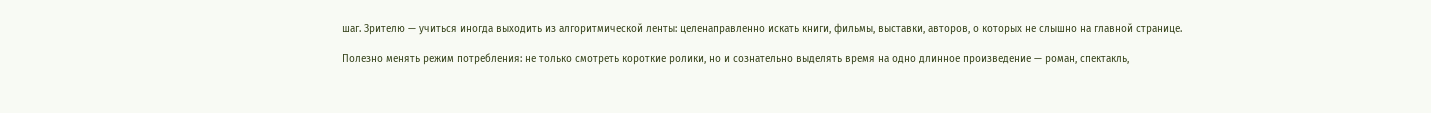шаг. Зрителю — учиться иногда выходить из алгоритмической ленты: целенаправленно искать книги, фильмы, выставки, авторов, о которых не слышно на главной странице.

Полезно менять режим потребления: не только смотреть короткие ролики, но и сознательно выделять время на одно длинное произведение — роман, спектакль,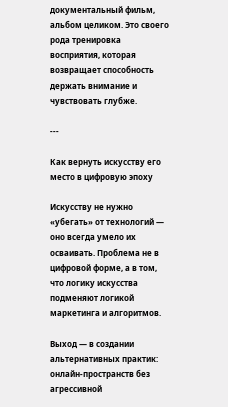документальный фильм, альбом целиком. Это своего рода тренировка восприятия, которая возвращает способность держать внимание и чувствовать глубже.

---

Как вернуть искусству его место в цифровую эпоху

Искусству не нужно «убегать» от технологий — оно всегда умело их осваивать. Проблема не в цифровой форме, а в том, что логику искусства подменяют логикой маркетинга и алгоритмов.

Выход — в создании альтернативных практик: онлайн‑пространств без агрессивной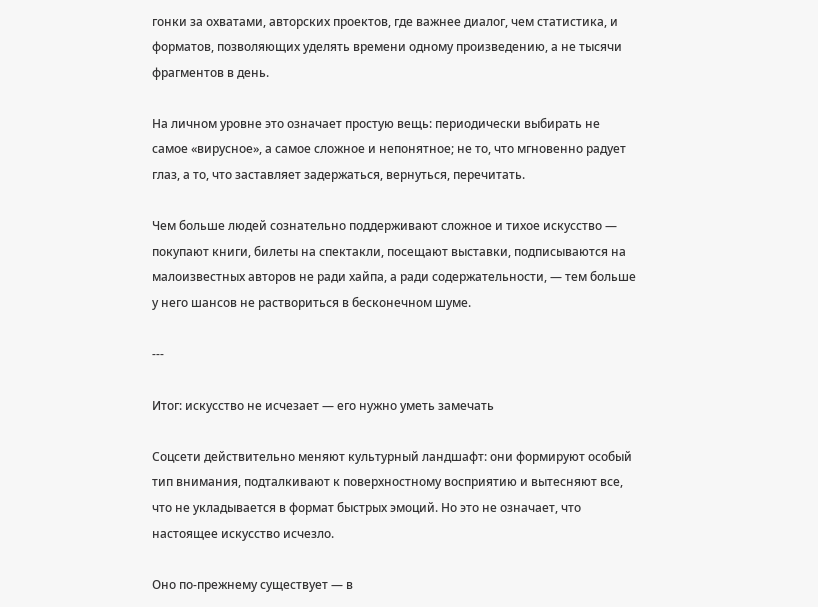гонки за охватами, авторских проектов, где важнее диалог, чем статистика, и форматов, позволяющих уделять времени одному произведению, а не тысячи фрагментов в день.

На личном уровне это означает простую вещь: периодически выбирать не самое «вирусное», а самое сложное и непонятное; не то, что мгновенно радует глаз, а то, что заставляет задержаться, вернуться, перечитать.

Чем больше людей сознательно поддерживают сложное и тихое искусство — покупают книги, билеты на спектакли, посещают выставки, подписываются на малоизвестных авторов не ради хайпа, а ради содержательности, — тем больше у него шансов не раствориться в бесконечном шуме.

---

Итог: искусство не исчезает — его нужно уметь замечать

Соцсети действительно меняют культурный ландшафт: они формируют особый тип внимания, подталкивают к поверхностному восприятию и вытесняют все, что не укладывается в формат быстрых эмоций. Но это не означает, что настоящее искусство исчезло.

Оно по-прежнему существует — в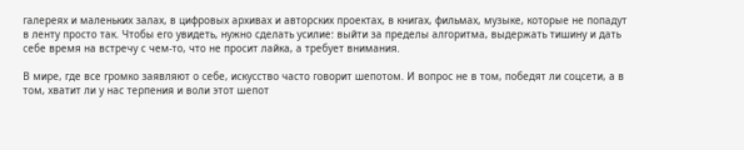галереях и маленьких залах, в цифровых архивах и авторских проектах, в книгах, фильмах, музыке, которые не попадут в ленту просто так. Чтобы его увидеть, нужно сделать усилие: выйти за пределы алгоритма, выдержать тишину и дать себе время на встречу с чем‑то, что не просит лайка, а требует внимания.

В мире, где все громко заявляют о себе, искусство часто говорит шепотом. И вопрос не в том, победят ли соцсети, а в том, хватит ли у нас терпения и воли этот шепот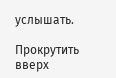услышать.

Прокрутить вверх